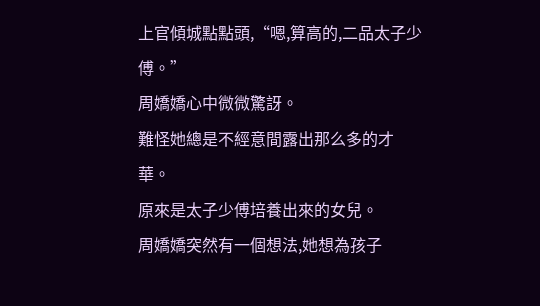上官傾城點點頭,“嗯,算高的,二品太子少傅。”
周嬌嬌心中微微驚訝。
難怪她總是不經意間露出那么多的才華。
原來是太子少傅培養出來的女兒。
周嬌嬌突然有一個想法,她想為孩子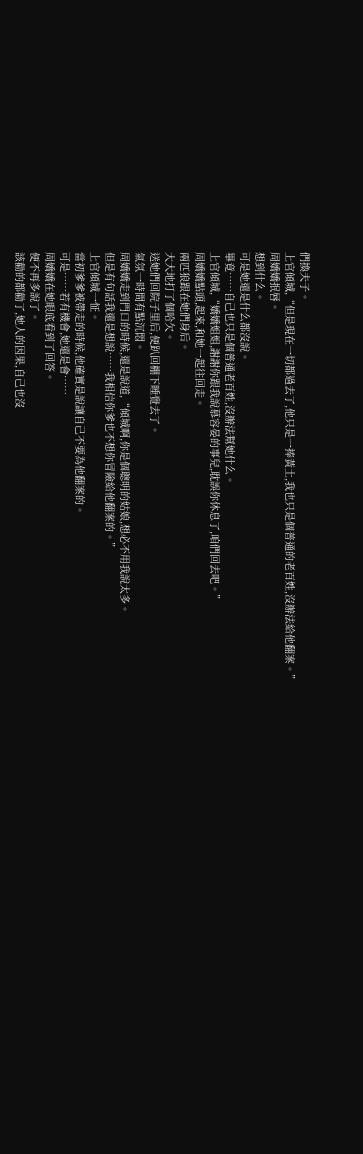們換夫子。
上官傾城,“但是現在一切都過去了,他只是一捧黃土,我也只是個普通的老百姓,沒辦法給他翻案。”
周嬌嬌抿唇。
想到什么。
可是她還是什么都沒說。
畢竟……自己也只是個普通老百姓,沒辦法幫她什么。
上官傾城,“嬌嬌姐姐,謝謝你跟我說慕容晏的事兒,耽誤你休息了,咱們回去吧。”
周嬌嬌點頭,起來,和她一起往回走。
兩匹狼跟在她們身后。
大大地打了個哈欠。
送她們回院子里后,便趴回棚下睡覺去了。
氣氛一時間有點沉悶。
周嬌嬌走到門口的時候,還是說道,“傾城啊,你是個聰明的姑娘,想必不用我說太多。
但是有句話我還是想說……我相信你爹也不想你冒險給他翻案的。”
上官傾城一怔。
當初爹爹被帶走的時候,他確實是說讓自己不要為他翻案的。
可是……若有機會,她還是會……
周嬌嬌在她眼底看到了回答。
便不再多說了。
該勸的都勸了,她人的因果,自己也沒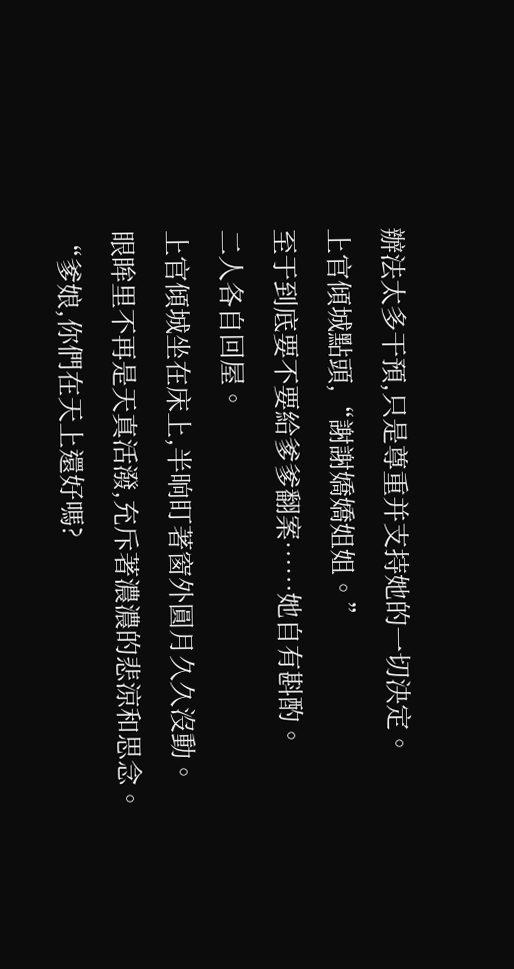辦法太多干預,只是尊重并支持她的一切決定。
上官傾城點頭,“謝謝嬌嬌姐姐。”
至于到底要不要給爹爹翻案……她自有斟酌。
二人各自回屋。
上官傾城坐在床上,半晌盯著窗外圓月久久沒動。
眼眸里不再是天真活潑,充斥著濃濃的悲涼和思念。
“爹娘,你們在天上還好嗎?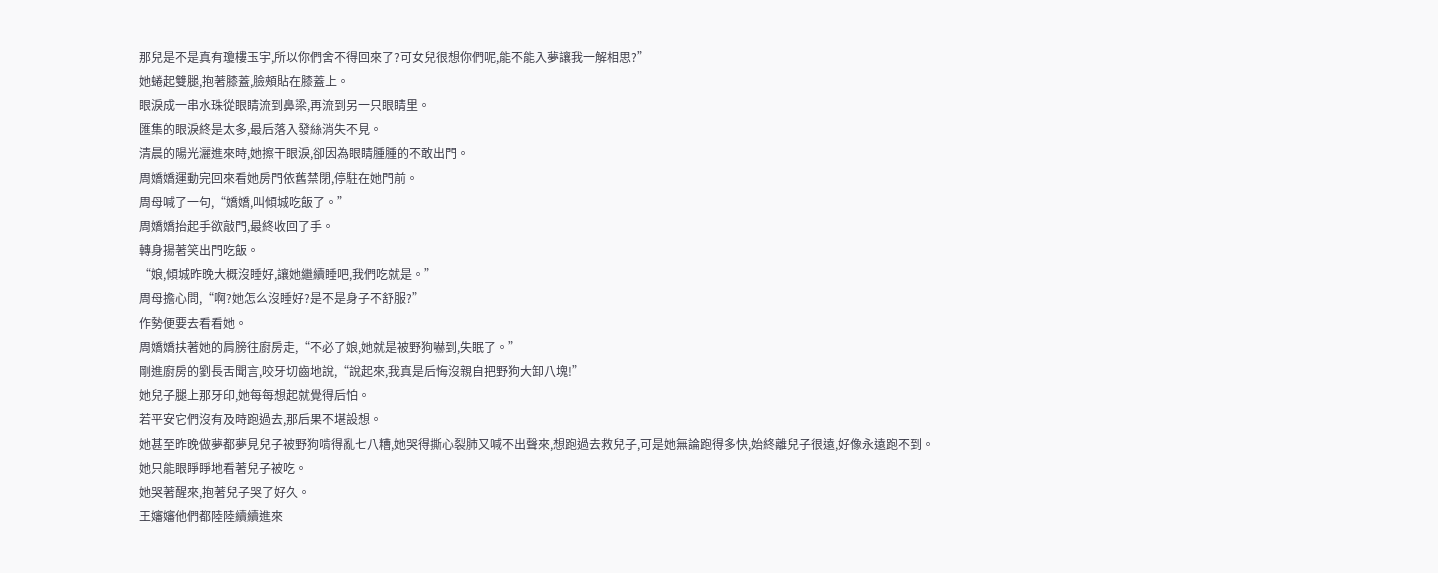那兒是不是真有瓊樓玉宇,所以你們舍不得回來了?可女兒很想你們呢,能不能入夢讓我一解相思?”
她蜷起雙腿,抱著膝蓋,臉頰貼在膝蓋上。
眼淚成一串水珠從眼睛流到鼻梁,再流到另一只眼睛里。
匯集的眼淚終是太多,最后落入發絲消失不見。
清晨的陽光灑進來時,她擦干眼淚,卻因為眼睛腫腫的不敢出門。
周嬌嬌運動完回來看她房門依舊禁閉,停駐在她門前。
周母喊了一句,“嬌嬌,叫傾城吃飯了。”
周嬌嬌抬起手欲敲門,最終收回了手。
轉身揚著笑出門吃飯。
“娘,傾城昨晚大概沒睡好,讓她繼續睡吧,我們吃就是。”
周母擔心問,“啊?她怎么沒睡好?是不是身子不舒服?”
作勢便要去看看她。
周嬌嬌扶著她的肩膀往廚房走,“不必了娘,她就是被野狗嚇到,失眠了。”
剛進廚房的劉長舌聞言,咬牙切齒地說,“說起來,我真是后悔沒親自把野狗大卸八塊!”
她兒子腿上那牙印,她每每想起就覺得后怕。
若平安它們沒有及時跑過去,那后果不堪設想。
她甚至昨晚做夢都夢見兒子被野狗啃得亂七八糟,她哭得撕心裂肺又喊不出聲來,想跑過去救兒子,可是她無論跑得多快,始終離兒子很遠,好像永遠跑不到。
她只能眼睜睜地看著兒子被吃。
她哭著醒來,抱著兒子哭了好久。
王嬸嬸他們都陸陸續續進來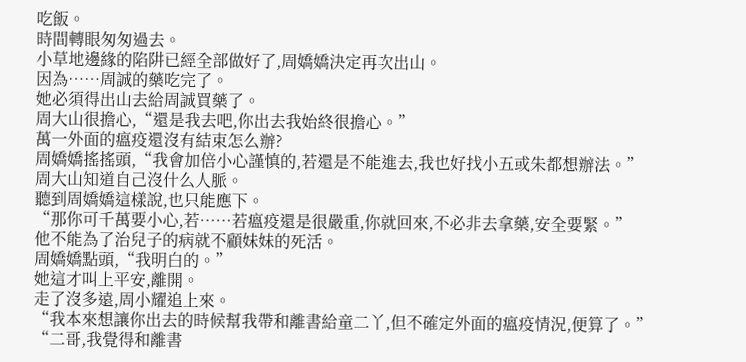吃飯。
時間轉眼匆匆過去。
小草地邊緣的陷阱已經全部做好了,周嬌嬌決定再次出山。
因為……周誠的藥吃完了。
她必須得出山去給周誠買藥了。
周大山很擔心,“還是我去吧,你出去我始終很擔心。”
萬一外面的瘟疫還沒有結束怎么辦?
周嬌嬌搖搖頭,“我會加倍小心謹慎的,若還是不能進去,我也好找小五或朱都想辦法。”
周大山知道自己沒什么人脈。
聽到周嬌嬌這樣說,也只能應下。
“那你可千萬要小心,若……若瘟疫還是很嚴重,你就回來,不必非去拿藥,安全要緊。”
他不能為了治兒子的病就不顧妹妹的死活。
周嬌嬌點頭,“我明白的。”
她這才叫上平安,離開。
走了沒多遠,周小耀追上來。
“我本來想讓你出去的時候幫我帶和離書給童二丫,但不確定外面的瘟疫情況,便算了。”
“二哥,我覺得和離書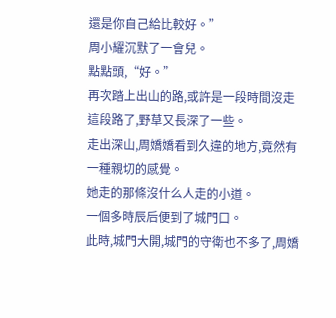還是你自己給比較好。”
周小耀沉默了一會兒。
點點頭,“好。”
再次踏上出山的路,或許是一段時間沒走這段路了,野草又長深了一些。
走出深山,周嬌嬌看到久違的地方,竟然有一種親切的感覺。
她走的那條沒什么人走的小道。
一個多時辰后便到了城門口。
此時,城門大開,城門的守衛也不多了,周嬌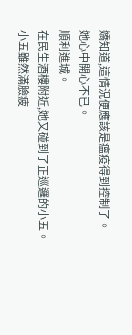嬌知道,這情況便應該是瘟疫得到控制了。
她心中開心不已。
順利進城。
在民生酒樓附近,她又碰到了正巡邏的小五。
小五雖然滿臉疲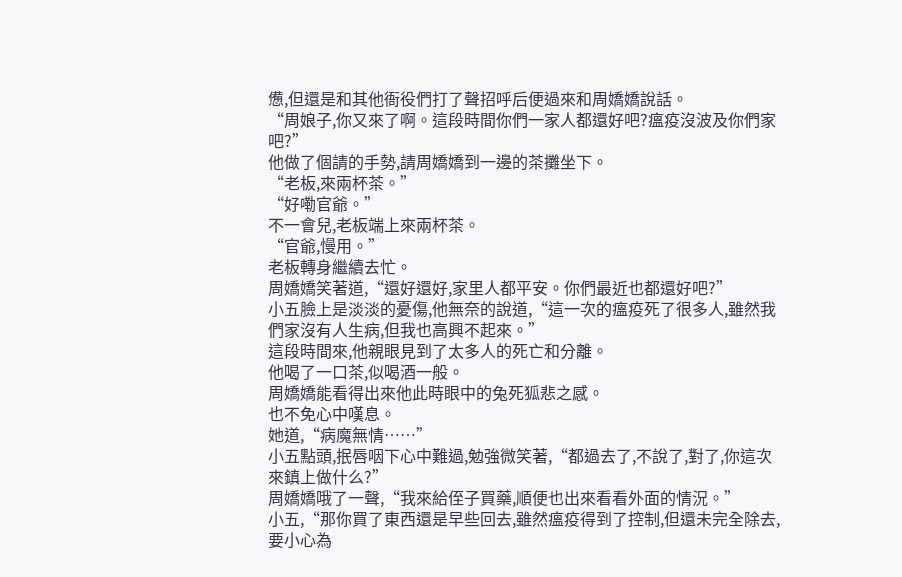憊,但還是和其他衙役們打了聲招呼后便過來和周嬌嬌說話。
“周娘子,你又來了啊。這段時間你們一家人都還好吧?瘟疫沒波及你們家吧?”
他做了個請的手勢,請周嬌嬌到一邊的茶攤坐下。
“老板,來兩杯茶。”
“好嘞官爺。”
不一會兒,老板端上來兩杯茶。
“官爺,慢用。”
老板轉身繼續去忙。
周嬌嬌笑著道,“還好還好,家里人都平安。你們最近也都還好吧?”
小五臉上是淡淡的憂傷,他無奈的說道,“這一次的瘟疫死了很多人,雖然我們家沒有人生病,但我也高興不起來。”
這段時間來,他親眼見到了太多人的死亡和分離。
他喝了一口茶,似喝酒一般。
周嬌嬌能看得出來他此時眼中的兔死狐悲之感。
也不免心中嘆息。
她道,“病魔無情……”
小五點頭,抿唇咽下心中難過,勉強微笑著,“都過去了,不說了,對了,你這次來鎮上做什么?”
周嬌嬌哦了一聲,“我來給侄子買藥,順便也出來看看外面的情況。”
小五,“那你買了東西還是早些回去,雖然瘟疫得到了控制,但還未完全除去,要小心為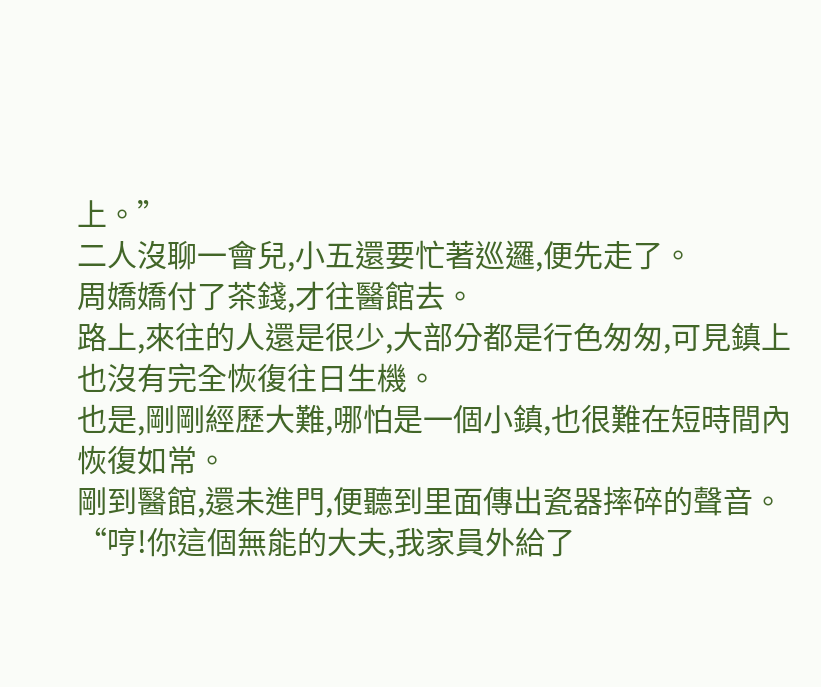上。”
二人沒聊一會兒,小五還要忙著巡邏,便先走了。
周嬌嬌付了茶錢,才往醫館去。
路上,來往的人還是很少,大部分都是行色匆匆,可見鎮上也沒有完全恢復往日生機。
也是,剛剛經歷大難,哪怕是一個小鎮,也很難在短時間內恢復如常。
剛到醫館,還未進門,便聽到里面傳出瓷器摔碎的聲音。
“哼!你這個無能的大夫,我家員外給了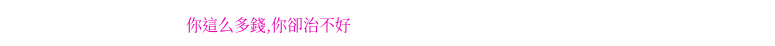你這么多錢,你卻治不好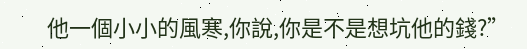他一個小小的風寒,你說,你是不是想坑他的錢?”